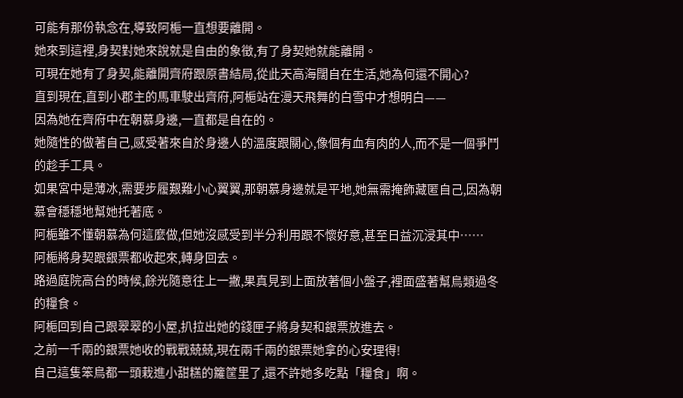可能有那份執念在,導致阿梔一直想要離開。
她來到這裡,身契對她來說就是自由的象徵,有了身契她就能離開。
可現在她有了身契,能離開齊府跟原書結局,從此天高海闊自在生活,她為何還不開心?
直到現在,直到小郡主的馬車駛出齊府,阿梔站在漫天飛舞的白雪中才想明白——
因為她在齊府中在朝慕身邊,一直都是自在的。
她隨性的做著自己,感受著來自於身邊人的溫度跟關心,像個有血有肉的人,而不是一個爭鬥的趁手工具。
如果宮中是薄冰,需要步履艱難小心翼翼,那朝慕身邊就是平地,她無需掩飾藏匿自己,因為朝慕會穩穩地幫她托著底。
阿梔雖不懂朝慕為何這麼做,但她沒感受到半分利用跟不懷好意,甚至日益沉浸其中……
阿梔將身契跟銀票都收起來,轉身回去。
路過庭院高台的時候,餘光隨意往上一撇,果真見到上面放著個小盤子,裡面盛著幫鳥類過冬的糧食。
阿梔回到自己跟翠翠的小屋,扒拉出她的錢匣子將身契和銀票放進去。
之前一千兩的銀票她收的戰戰兢兢,現在兩千兩的銀票她拿的心安理得!
自己這隻笨鳥都一頭栽進小甜糕的籮筐里了,還不許她多吃點「糧食」啊。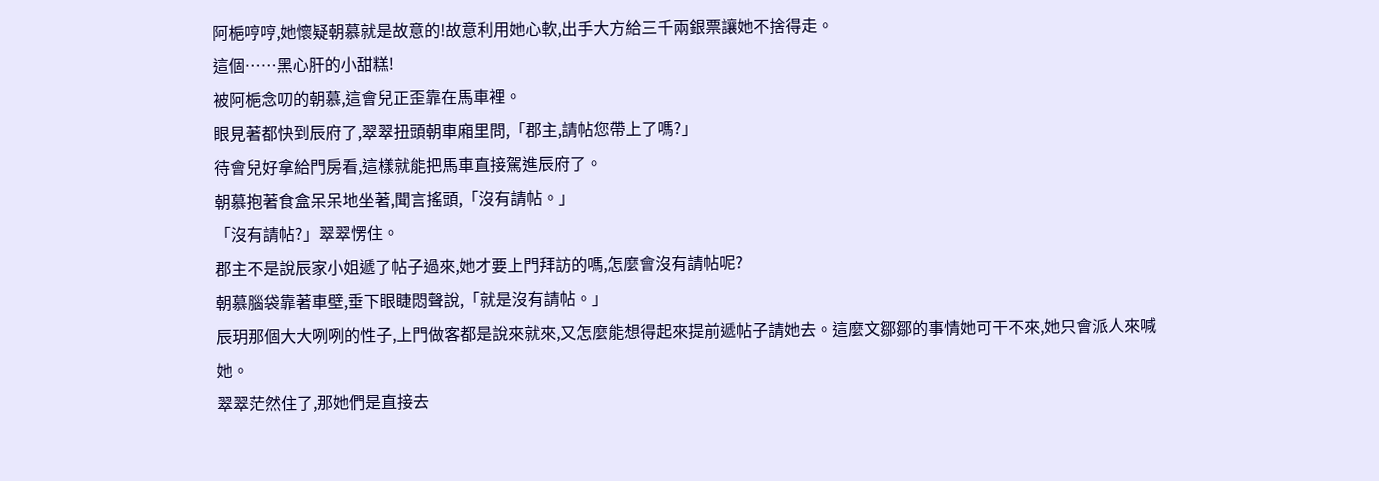阿梔哼哼,她懷疑朝慕就是故意的!故意利用她心軟,出手大方給三千兩銀票讓她不捨得走。
這個……黑心肝的小甜糕!
被阿梔念叨的朝慕,這會兒正歪靠在馬車裡。
眼見著都快到辰府了,翠翠扭頭朝車廂里問,「郡主,請帖您帶上了嗎?」
待會兒好拿給門房看,這樣就能把馬車直接駕進辰府了。
朝慕抱著食盒呆呆地坐著,聞言搖頭,「沒有請帖。」
「沒有請帖?」翠翠愣住。
郡主不是說辰家小姐遞了帖子過來,她才要上門拜訪的嗎,怎麼會沒有請帖呢?
朝慕腦袋靠著車壁,垂下眼睫悶聲說,「就是沒有請帖。」
辰玥那個大大咧咧的性子,上門做客都是說來就來,又怎麼能想得起來提前遞帖子請她去。這麼文鄒鄒的事情她可干不來,她只會派人來喊她。
翠翠茫然住了,那她們是直接去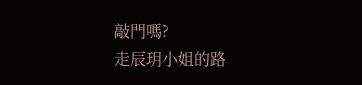敲門嗎?
走辰玥小姐的路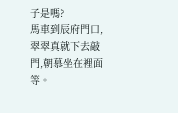子是嗎?
馬車到辰府門口,翠翠真就下去敲門,朝慕坐在裡面等。